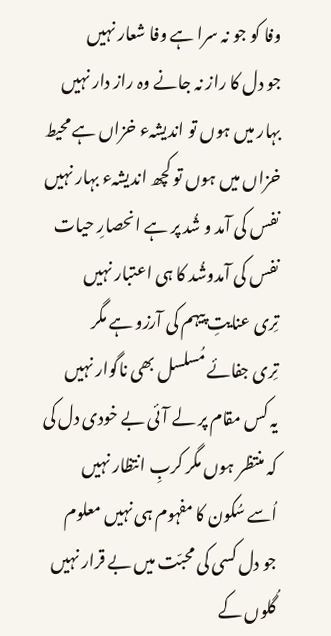وفا کو جو نہ سرا ہے وفا شعار نہیں
جو دل کا راز نہ جانے وہ راز دار نہیں
بہار میں ہوں تو اندیشہء خزاں ہے محیط
خزاں میں ہوں تو کچھ اندیشہء بہار نہیں
نفس کی آمد و شُد پر ہے انحصارِ حیات
نفس کی آمدوشُد کا ہی اعتبار نہیں
تِری عنایتِ پیہم کی آرزو ہے مگر
تِری جفائے مُسلسل بھی ناگوار نہیں
یہ کس مقام پر لے آئی بے خودی دل کی
کہ منتظر ہوں مگر کربِ انتظار نہیں
اُسے سُکون کا مفہوم ہی نہیں معلوم
جو دل کسی کی محبّت میں بے قرار نہیں
گُلوں کے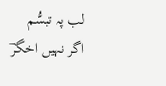لب پہ تبسُّم اگر نہیں اخگرؔ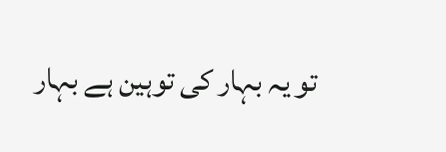تو یہ بہار کی توہین ہے بہار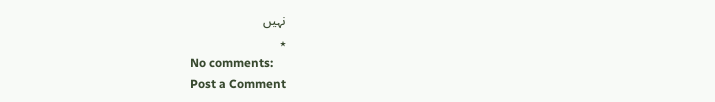نہیں
٭
No comments:
Post a Comment